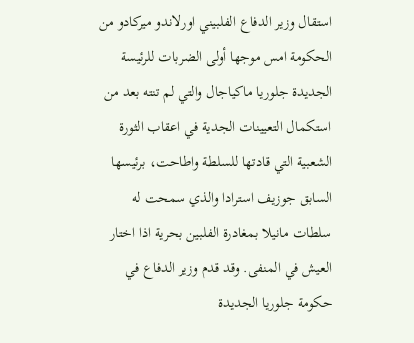استقال وزير الدفاع الفلبيني اورلاندو ميركادو من الحكومة امس موجها أولى الضربات للرئيسة الجديدة جلوريا ماكياجال والتي لم تنته بعد من استكمال التعيينات الجدية في اعقاب الثورة الشعبية التي قادتها للسلطة واطاحت، برئيسها السابق جوزيف استرادا والذي سمحت له سلطات مانيلا بمغادرة الفلبين بحرية اذا اختار العيش في المنفى. وقد قدم وزير الدفاع في حكومة جلوريا الجديدة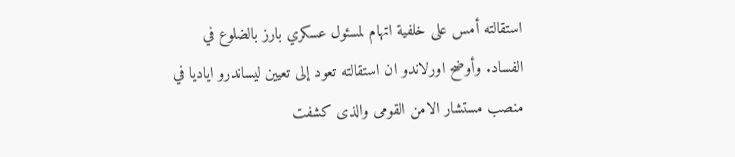استقالته أمس على خلفية اتهام لمسئول عسكري بارز بالضلوع في الفساد. وأوضح اورلاندو ان استقالته تعود إلى تعيين ليساندرو اياديا في منصب مستشار الامن القومى والذى كشفت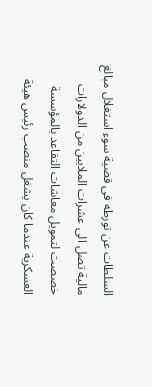السلطات عن تورطه فى قضية سوء استغلال مبالغ مالية تصل الى عشرات الملايين من الدولارات خصصت لتمويل معاشات التقاعد بالمؤسسة العسكرية عندما كان يشغل منصب رئيس هيئة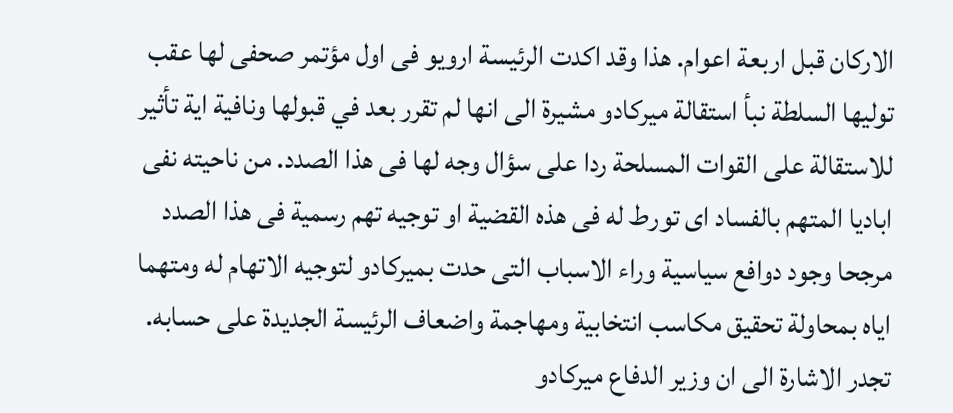الاركان قبل اربعة اعوام. هذا وقد اكدت الرئيسة ارويو فى اول مؤتمر صحفى لها عقب توليها السلطة نبأ استقالة ميركادو مشيرة الى انها لم تقرر بعد في قبولها ونافية اية تأثير للاستقالة على القوات المسلحة ردا على سؤال وجه لها فى هذا الصدد. من ناحيته نفى اباديا المتهم بالفساد اى تورط له فى هذه القضية او توجيه تهم رسمية فى هذا الصدد مرجحا وجود دوافع سياسية وراء الاسباب التى حدت بميركادو لتوجيه الاتهام له ومتهما اياه بمحاولة تحقيق مكاسب انتخابية ومهاجمة واضعاف الرئيسة الجديدة على حسابه. تجدر الاشارة الى ان وزير الدفاع ميركادو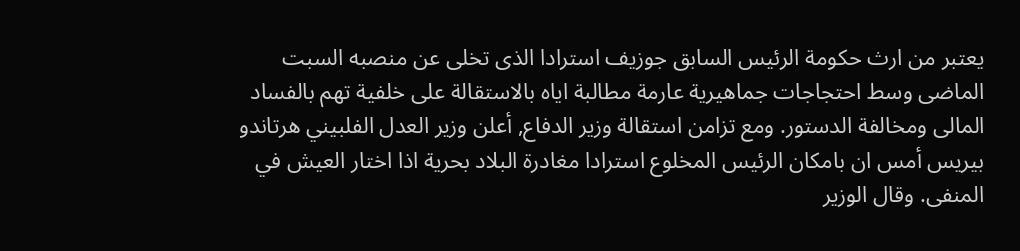يعتبر من ارث حكومة الرئيس السابق جوزيف استرادا الذى تخلى عن منصبه السبت الماضى وسط احتجاجات جماهيرية عارمة مطالبة اياه بالاستقالة على خلفية تهم بالفساد المالى ومخالفة الدستور. ومع تزامن استقالة وزير الدفاع, أعلن وزير العدل الفلبيني هرتاندو بيريس أمس ان بامكان الرئيس المخلوع استرادا مغادرة البلاد بحرية اذا اختار العيش في المنفى. وقال الوزير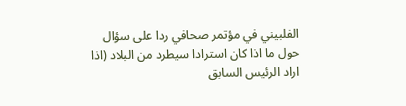الفلبيني في مؤتمر صحافي ردا على سؤال حول ما اذا كان استرادا سيطرد من البلاد (اذا اراد الرئيس السابق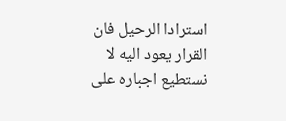استرادا الرحيل فان القرار يعود اليه لا نستطيع اجباره على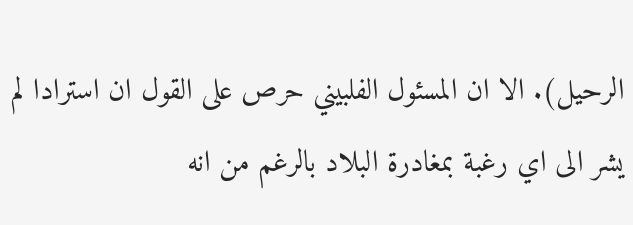الرحيل). الا ان المسئول الفلبيني حرص على القول ان استرادا لم يشر الى اي رغبة بمغادرة البلاد بالرغم من انه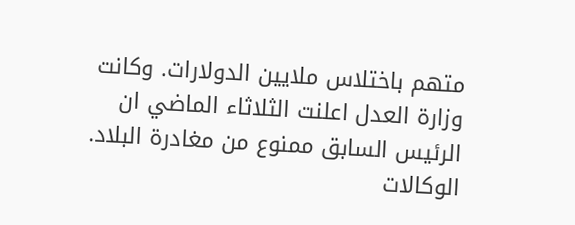متهم باختلاس ملايين الدولارات. وكانت وزارة العدل اعلنت الثلاثاء الماضي ان الرئيس السابق ممنوع من مغادرة البلاد. الوكالات